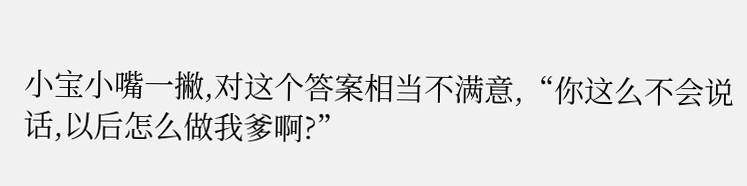小宝小嘴一撇,对这个答案相当不满意,“你这么不会说话,以后怎么做我爹啊?”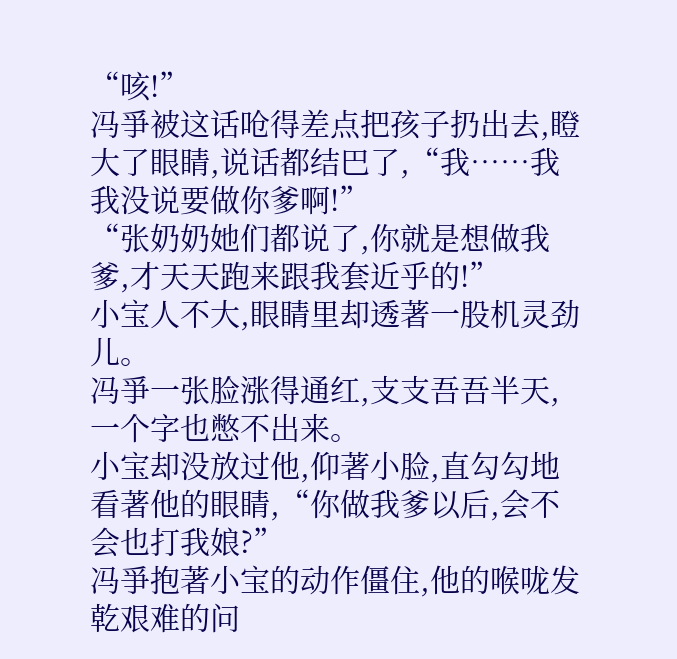“咳!”
冯爭被这话呛得差点把孩子扔出去,瞪大了眼睛,说话都结巴了,“我……我我没说要做你爹啊!”
“张奶奶她们都说了,你就是想做我爹,才天天跑来跟我套近乎的!”
小宝人不大,眼睛里却透著一股机灵劲儿。
冯爭一张脸涨得通红,支支吾吾半天,一个字也憋不出来。
小宝却没放过他,仰著小脸,直勾勾地看著他的眼睛,“你做我爹以后,会不会也打我娘?”
冯爭抱著小宝的动作僵住,他的喉咙发乾艰难的问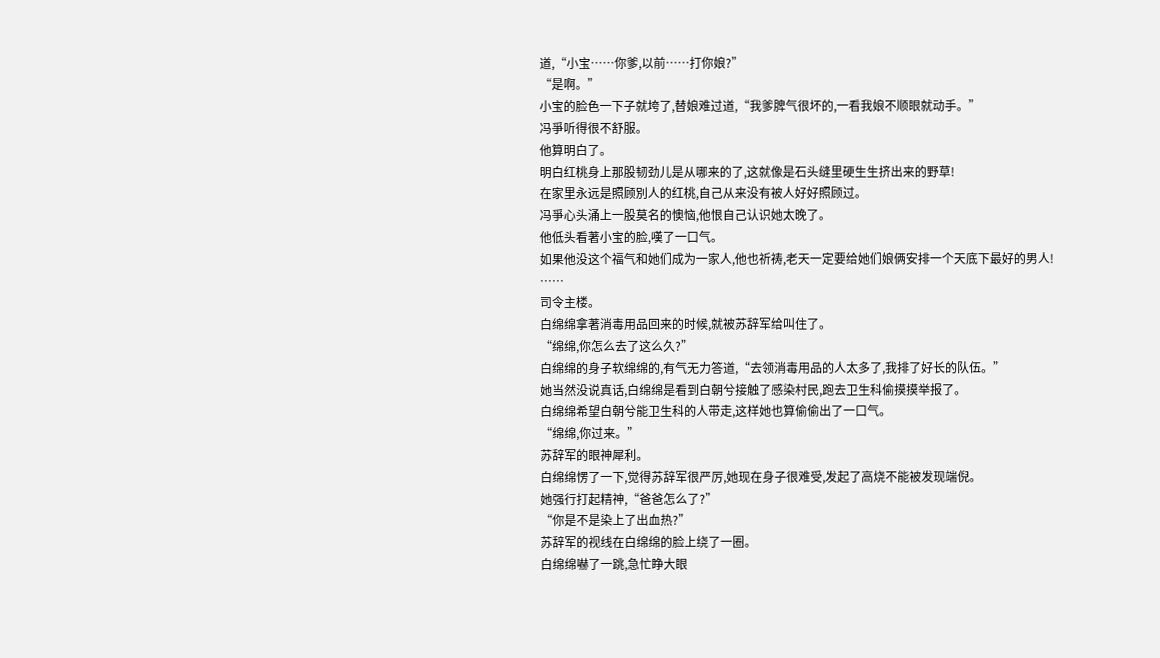道,“小宝……你爹,以前……打你娘?”
“是啊。”
小宝的脸色一下子就垮了,替娘难过道,“我爹脾气很坏的,一看我娘不顺眼就动手。”
冯爭听得很不舒服。
他算明白了。
明白红桃身上那股韧劲儿是从哪来的了,这就像是石头缝里硬生生挤出来的野草!
在家里永远是照顾別人的红桃,自己从来没有被人好好照顾过。
冯爭心头涌上一股莫名的懊恼,他恨自己认识她太晚了。
他低头看著小宝的脸,嘆了一口气。
如果他没这个福气和她们成为一家人,他也祈祷,老天一定要给她们娘俩安排一个天底下最好的男人!
……
司令主楼。
白绵绵拿著消毒用品回来的时候,就被苏辞军给叫住了。
“绵绵,你怎么去了这么久?”
白绵绵的身子软绵绵的,有气无力答道,“去领消毒用品的人太多了,我排了好长的队伍。”
她当然没说真话,白绵绵是看到白朝兮接触了感染村民,跑去卫生科偷摸摸举报了。
白绵绵希望白朝兮能卫生科的人带走,这样她也算偷偷出了一口气。
“绵绵,你过来。”
苏辞军的眼神犀利。
白绵绵愣了一下,觉得苏辞军很严厉,她现在身子很难受,发起了高烧不能被发现端倪。
她强行打起精神,“爸爸怎么了?”
“你是不是染上了出血热?”
苏辞军的视线在白绵绵的脸上绕了一圈。
白绵绵嚇了一跳,急忙睁大眼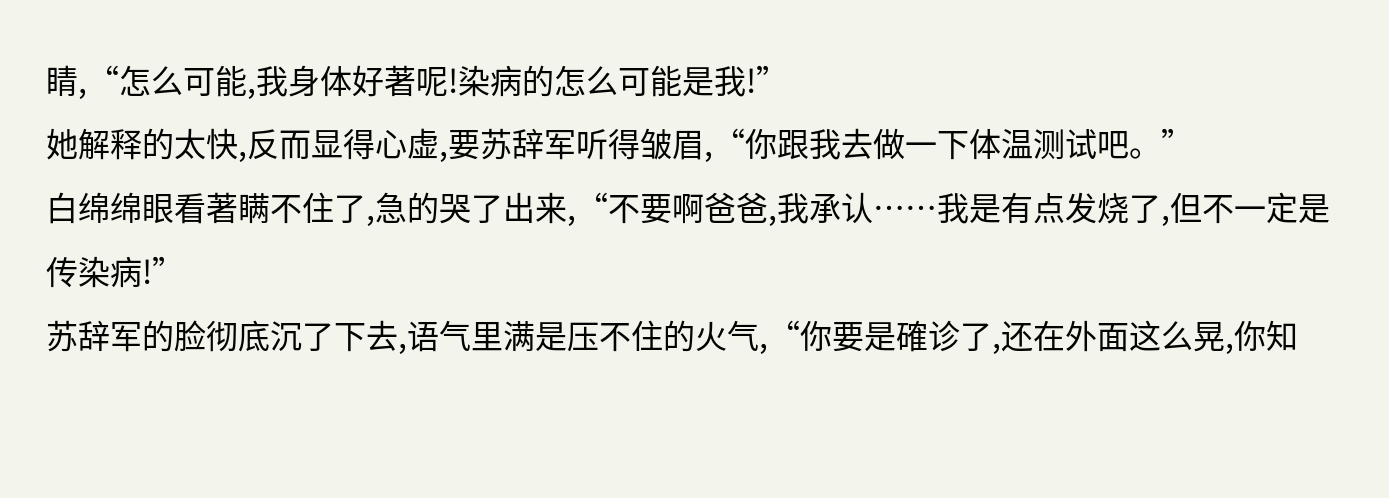睛,“怎么可能,我身体好著呢!染病的怎么可能是我!”
她解释的太快,反而显得心虚,要苏辞军听得皱眉,“你跟我去做一下体温测试吧。”
白绵绵眼看著瞒不住了,急的哭了出来,“不要啊爸爸,我承认……我是有点发烧了,但不一定是传染病!”
苏辞军的脸彻底沉了下去,语气里满是压不住的火气,“你要是確诊了,还在外面这么晃,你知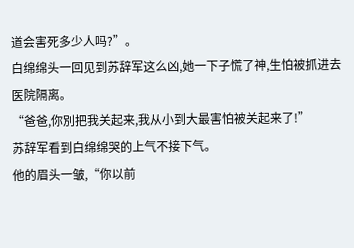道会害死多少人吗?”。
白绵绵头一回见到苏辞军这么凶,她一下子慌了神,生怕被抓进去医院隔离。
“爸爸,你別把我关起来,我从小到大最害怕被关起来了!”
苏辞军看到白绵绵哭的上气不接下气。
他的眉头一皱,“你以前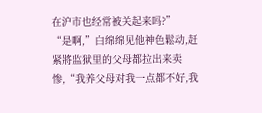在沪市也经常被关起来吗?”
“是啊,”白绵绵见他神色鬆动,赶紧將监狱里的父母都拉出来卖惨,“我养父母对我一点都不好,我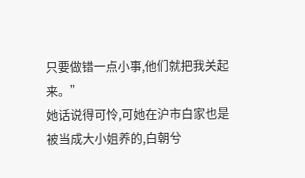只要做错一点小事,他们就把我关起来。”
她话说得可怜,可她在沪市白家也是被当成大小姐养的,白朝兮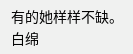有的她样样不缺。
白绵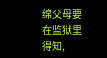绵父母要在监狱里得知,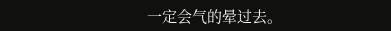一定会气的晕过去。